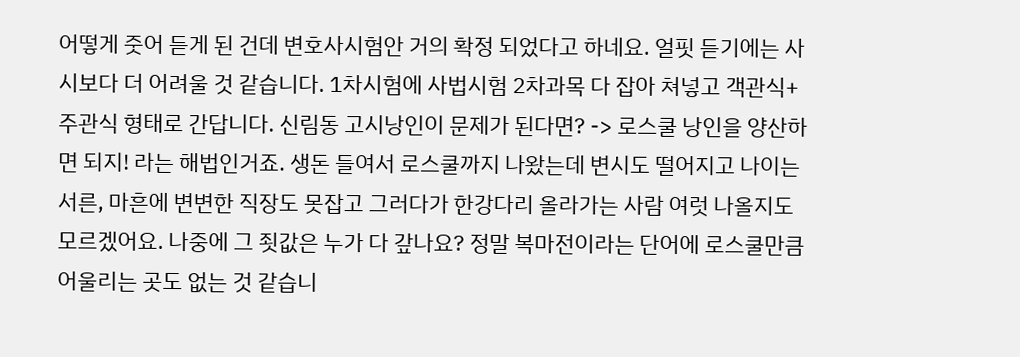어떻게 줏어 듣게 된 건데 변호사시험안 거의 확정 되었다고 하네요. 얼핏 듣기에는 사시보다 더 어려울 것 같습니다. 1차시험에 사법시험 2차과목 다 잡아 쳐넣고 객관식+주관식 형태로 간답니다. 신림동 고시낭인이 문제가 된다면? -> 로스쿨 낭인을 양산하면 되지! 라는 해법인거죠. 생돈 들여서 로스쿨까지 나왔는데 변시도 떨어지고 나이는 서른, 마흔에 변변한 직장도 못잡고 그러다가 한강다리 올라가는 사람 여럿 나올지도 모르겠어요. 나중에 그 죗값은 누가 다 갚나요? 정말 복마전이라는 단어에 로스쿨만큼 어울리는 곳도 없는 것 같습니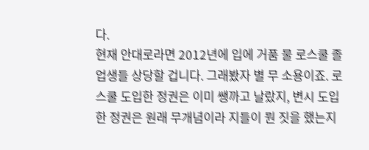다.
현재 안대로라면 2012년에 입에 거품 물 로스쿨 졸업생들 상당할 겁니다. 그래봤자 별 무 소용이죠. 로스쿨 도입한 정권은 이미 쌩까고 날랐지, 변시 도입한 정권은 원래 무개념이라 지들이 뭔 짓을 했는지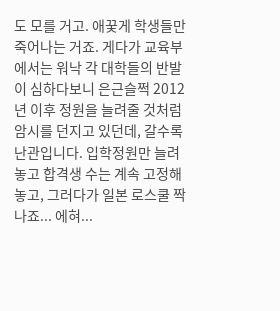도 모를 거고. 애꿎게 학생들만 죽어나는 거죠. 게다가 교육부에서는 워낙 각 대학들의 반발이 심하다보니 은근슬쩍 2012년 이후 정원을 늘려줄 것처럼 암시를 던지고 있던데, 갈수록 난관입니다. 입학정원만 늘려놓고 합격생 수는 계속 고정해 놓고, 그러다가 일본 로스쿨 짝 나죠... 에혀...